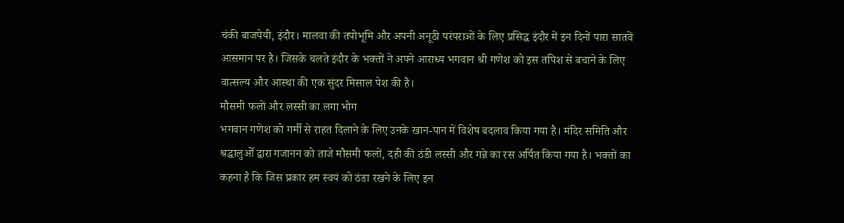चंकी बाजपेयी, इंदौर। मालवा की तपोभूमि और अपनी अनूठी परंपराओं के लिए प्रसिद्ध इंदौर में इन दिनों पारा सातवें आसमान पर है। जिसके चलते इंदौर के भक्तों ने अपने आराध्य भगवान श्री गणेश को इस तपिश से बचाने के लिए वात्सल्य और आस्था की एक सुंदर मिसाल पेश की है।
मौसमी फलों और लस्सी का लगा भोग
भगवान गणेश को गर्मी से राहत दिलाने के लिए उनके खान-पान में विशेष बदलाव किया गया है। मंदिर समिति और श्रद्धालुओँ द्वारा गजानन को ताजे मौसमी फलों, दही की ठंडी लस्सी और गन्ने का रस अर्पित किया गया है। भक्तों का कहना है कि जिस प्रकार हम स्वयं को ठंडा रखने के लिए इन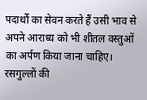पदार्थों का सेवन करते हैं उसी भाव से अपने आराध्य को भी शीतल वस्तुओं का अर्पण किया जाना चाहिए।
रसगुल्लों की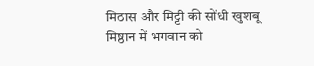मिठास और मिट्टी की सोंधी खुशबू
मिष्ठान में भगवान को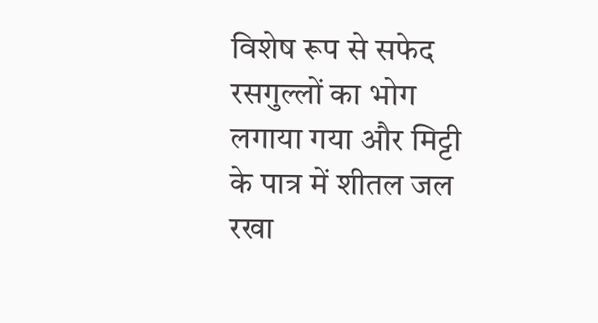विशेष रूप से सफेद रसगुल्लों का भोग लगाया गया और मिट्टी के पात्र में शीतल जल रखा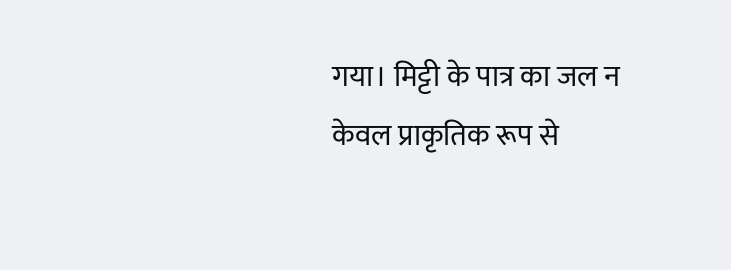गया। मिट्टी के पात्र का जल न केवल प्राकृतिक रूप से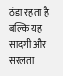ठंडा रहता है बल्कि यह सादगी और सरलता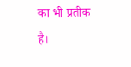का भी प्रतीक है।